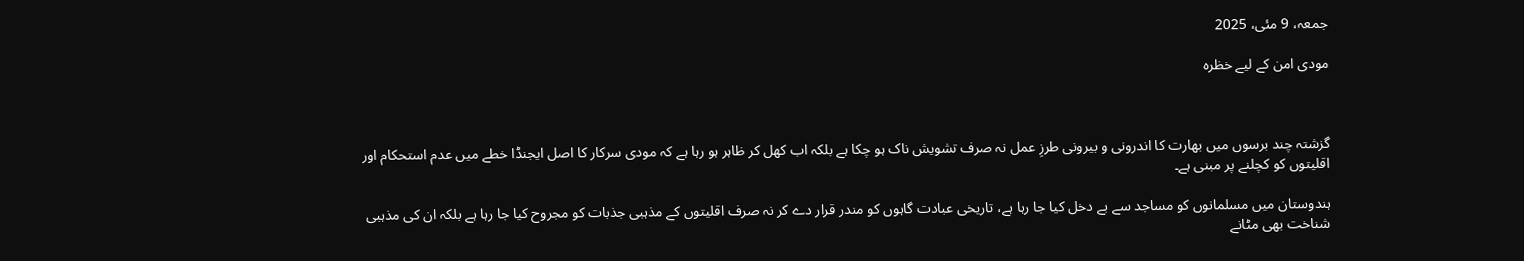جمعہ، 9 مئی، 2025

مودی امن کے لیے خظرہ



گزشتہ چند برسوں میں بھارت کا اندرونی و بیرونی طرزِ عمل نہ صرف تشویش ناک ہو چکا ہے بلکہ اب کھل کر ظاہر ہو رہا ہے کہ مودی سرکار کا اصل ایجنڈا خطے میں عدم استحکام اور اقلیتوں کو کچلنے پر مبنی ہے۔

ہندوستان میں مسلمانوں کو مساجد سے بے دخل کیا جا رہا ہے، تاریخی عبادت گاہوں کو مندر قرار دے کر نہ صرف اقلیتوں کے مذہبی جذبات کو مجروح کیا جا رہا ہے بلکہ ان کی مذہبی شناخت بھی مٹانے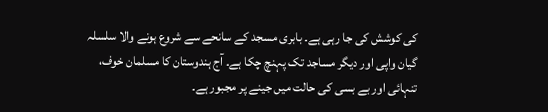کی کوشش کی جا رہی ہے۔ بابری مسجد کے سانحے سے شروع ہونے والا سلسلہ گیان واپی اور دیگر مساجد تک پہنچ چکا ہے۔ آج ہندوستان کا مسلمان خوف، تنہائی اور بے بسی کی حالت میں جینے پر مجبور ہے۔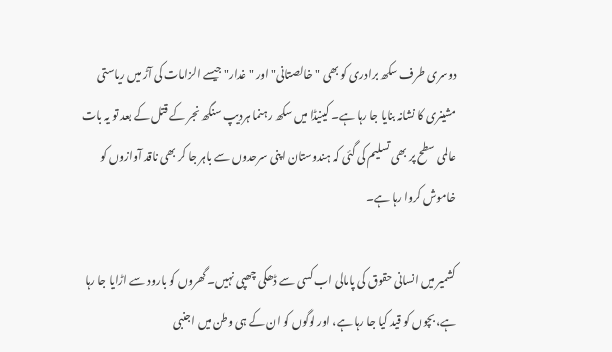دوسری طرف سکھ برادری کو بھی "خالصتانی" اور "غدار" جیسے الزامات کی آڑ میں ریاستی مشینری کا نشانہ بنایا جا رہا ہے۔ کینیڈا میں سکھ رہنما ہردیپ سنگھ نجر کے قتل کے بعد تو یہ بات عالمی سطح پر بھی تسلیم کی گئی کہ ہندوستان اپنی سرحدوں سے باہر جا کر بھی ناقد آوازوں کو خاموش کروا رہا ہے۔

کشمیر میں انسانی حقوق کی پامالی اب کسی سے ڈھکی چھپی نہیں۔ گھروں کو بارود سے اڑایا جا رہا ہے، بچوں کو قید کیا جا رہا ہے، اور لوگوں کو ان کے ہی وطن میں اجنبی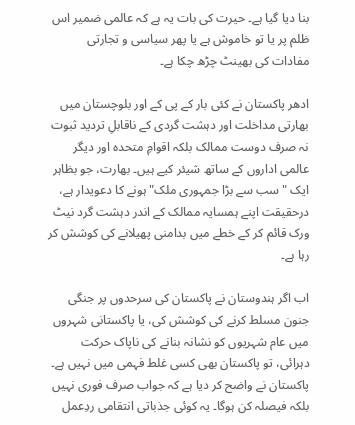بنا دیا گیا ہے۔ حیرت کی بات یہ ہے کہ عالمی ضمیر اس ظلم پر یا تو خاموش ہے یا پھر سیاسی و تجارتی مفادات کی بھینٹ چڑھ چکا ہے۔

ادھر پاکستان نے کئی بار کے پی کے اور بلوچستان میں بھارتی مداخلت اور دہشت گردی کے ناقابلِ تردید ثبوت نہ صرف دوست ممالک بلکہ اقوامِ متحدہ اور دیگر عالمی اداروں کے ساتھ شیئر کیے ہیں۔ بھارت، جو بظاہر ایک "سب سے بڑا جمہوری ملک" ہونے کا دعویدار ہے، درحقیقت اپنے ہمسایہ ممالک کے اندر دہشت گرد نیٹ ورک قائم کر کے خطے میں بدامنی پھیلانے کی کوشش کر رہا ہے۔

اب اگر ہندوستان نے پاکستان کی سرحدوں پر جنگی جنون مسلط کرنے کی کوشش کی، یا پاکستانی شہروں میں عام شہریوں کو نشانہ بنانے کی ناپاک حرکت دہرائی، تو پاکستان بھی کسی غلط فہمی میں نہیں ہے۔ پاکستان نے واضح کر دیا ہے کہ جواب صرف فوری نہیں بلکہ فیصلہ کن ہوگا۔ یہ کوئی جذباتی انتقامی ردِعمل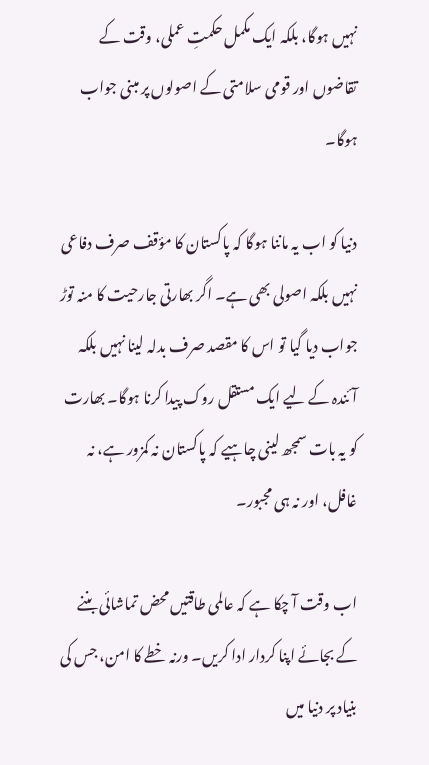نہیں ہوگا، بلکہ ایک مکمل حکمتِ عملی، وقت کے تقاضوں اور قومی سلامتی کے اصولوں پر مبنی جواب ہوگا۔

دنیا کو اب یہ ماننا ہوگا کہ پاکستان کا مؤقف صرف دفاعی نہیں بلکہ اصولی بھی ہے۔ اگر بھارتی جارحیت کا منہ توڑ جواب دیا گیا تو اس کا مقصد صرف بدلہ لینا نہیں بلکہ آئندہ کے لیے ایک مستقل روک پیدا کرنا ہوگا۔ بھارت کو یہ بات سمجھ لینی چاہیے کہ پاکستان نہ کمزور ہے، نہ غافل، اور نہ ہی مجبور۔

اب وقت آ چکا ہے کہ عالمی طاقتیں محض تماشائی بننے کے بجائے اپنا کردار ادا کریں۔ ورنہ خطے کا امن، جس کی بنیاد پر دنیا میں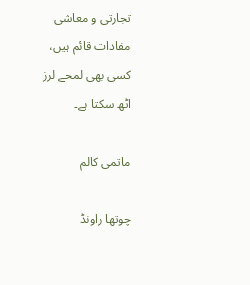تجارتی و معاشی مفادات قائم ہیں، کسی بھی لمحے لرز اٹھ سکتا ہے۔

ماتمی کالم

چوتھا راونڈ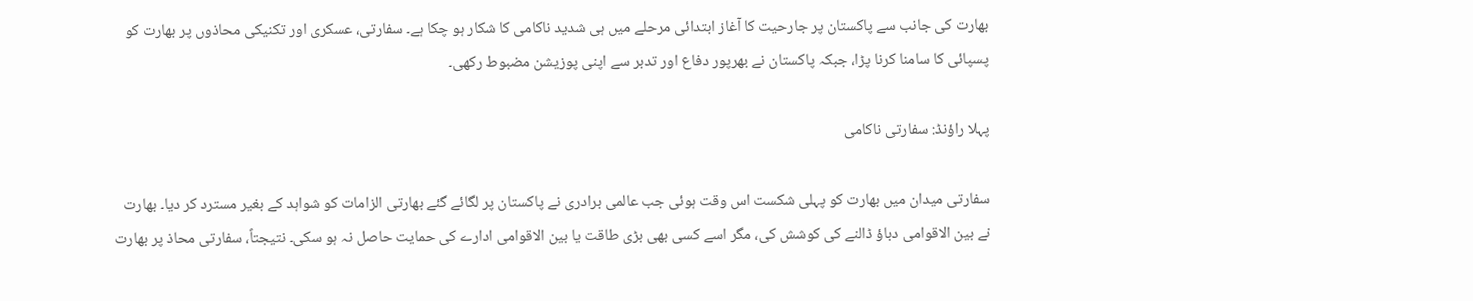بھارت کی جانب سے پاکستان پر جارحیت کا آغاز ابتدائی مرحلے میں ہی شدید ناکامی کا شکار ہو چکا ہے۔ سفارتی، عسکری اور تکنیکی محاذوں پر بھارت کو پسپائی کا سامنا کرنا پڑا، جبکہ پاکستان نے بھرپور دفاع اور تدبر سے اپنی پوزیشن مضبوط رکھی۔

پہلا راؤنڈ: سفارتی ناکامی

سفارتی میدان میں بھارت کو پہلی شکست اس وقت ہوئی جب عالمی برادری نے پاکستان پر لگائے گئے بھارتی الزامات کو شواہد کے بغیر مسترد کر دیا۔ بھارت نے بین الاقوامی دباؤ ڈالنے کی کوشش کی، مگر اسے کسی بھی بڑی طاقت یا بین الاقوامی ادارے کی حمایت حاصل نہ ہو سکی۔ نتیجتاً، سفارتی محاذ پر بھارت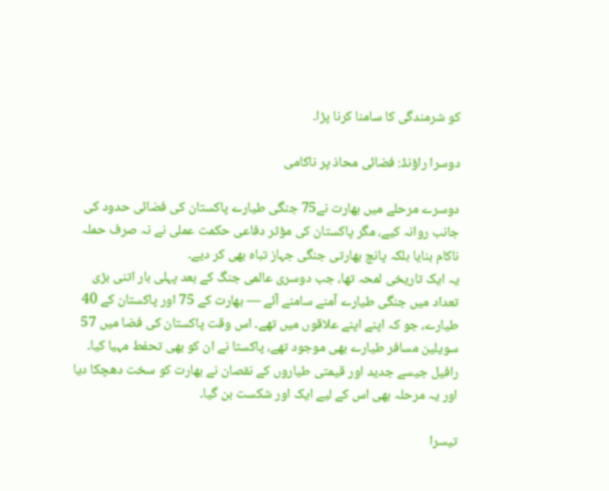کو شرمندگی کا سامنا کرنا پڑا۔

دوسرا راؤنڈ: فضائی محاذ پر ناکامی

دوسرے مرحلے میں بھارت نے75 جنگی طیارے پاکستان کی فضائی حدود کی جانب روانہ کیے، مگر پاکستان کی مؤثر دفاعی حکمت عملی نے نہ صرف حملہ ناکام بنایا بلکہ پانچ بھارتی جنگی جہاز تباہ بھی کر دیے۔
یہ ایک تاریخی لمحہ تھا، جب دوسری عالمی جنگ کے بعد پہلی بار اتنی بڑی تعداد میں جنگی طیارے آمنے سامنے آئے — بھارت کے 75 اور پاکستان کے 40 طیارے، جو کہ اپنے اپنے علاقوں میں تھے۔ اس وقت پاکستان کی فضا میں 57 سویلین مسافر طیارے بھی موجود تھے، پاکستا نے ان کو بھی تحفط مہیا کیا۔
رافیل جیسے جدید اور قیمتی طیاروں کے نقصان نے بھارت کو سخت دھچکا دیا اور یہ مرحلہ بھی اس کے لیے ایک اور شکست بن گیا۔

تیسرا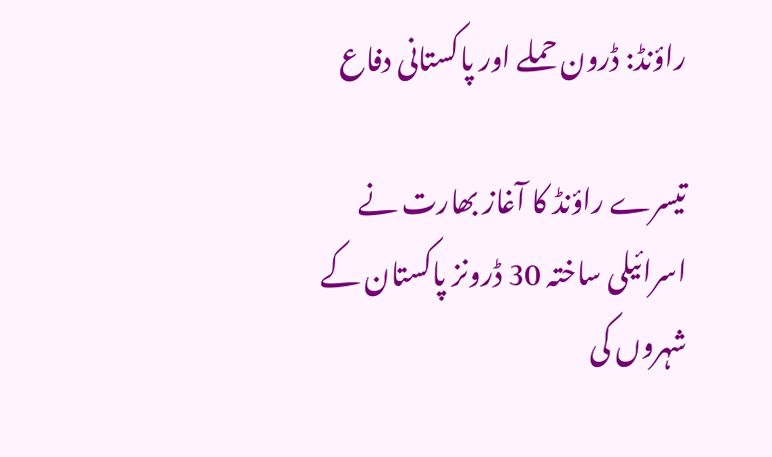راؤنڈ: ڈرون حملے اور پاکستانی دفاع

تیسرے راؤنڈ کا آغاز بھارت نے اسرائیلی ساختہ 30 ڈرونز پاکستان کے شہروں کی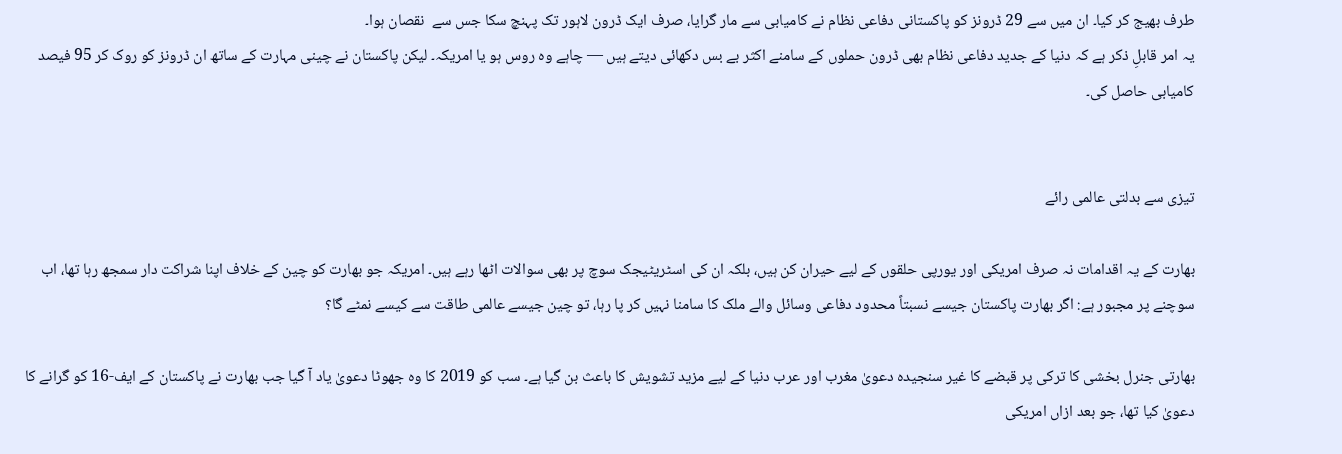طرف بھیج کر کیا۔ ان میں سے 29 ڈرونز کو پاکستانی دفاعی نظام نے کامیابی سے مار گرایا، صرف ایک ڈرون لاہور تک پہنچ سکا جس سے  نقصان ہوا۔
یہ امر قابلِ ذکر ہے کہ دنیا کے جدید دفاعی نظام بھی ڈرون حملوں کے سامنے اکثر بے بس دکھائی دیتے ہیں — چاہے وہ روس ہو یا امریکہ۔ لیکن پاکستان نے چینی مہارت کے ساتھ ان ڈرونز کو روک کر 95 فیصد کامیابی حاصل کی۔


تیزی سے بدلتی عالمی رائے

بھارت کے یہ اقدامات نہ صرف امریکی اور یورپی حلقوں کے لیے حیران کن ہیں، بلکہ ان کی اسٹریٹیجک سوچ پر بھی سوالات اٹھا رہے ہیں۔ امریکہ جو بھارت کو چین کے خلاف اپنا شراکت دار سمجھ رہا تھا، اب سوچنے پر مجبور ہے: اگر بھارت پاکستان جیسے نسبتاً محدود دفاعی وسائل والے ملک کا سامنا نہیں کر پا رہا، تو چین جیسے عالمی طاقت سے کیسے نمٹے گا؟

بھارتی جنرل بخشی کا ترکی پر قبضے کا غیر سنجیدہ دعویٰ مغرب اور عرب دنیا کے لیے مزید تشویش کا باعث بن گیا ہے۔ سب کو 2019 کا وہ جھوٹا دعویٰ یاد آ گیا جب بھارت نے پاکستان کے ایف-16 کو گرانے کا دعویٰ کیا تھا، جو بعد ازاں امریکی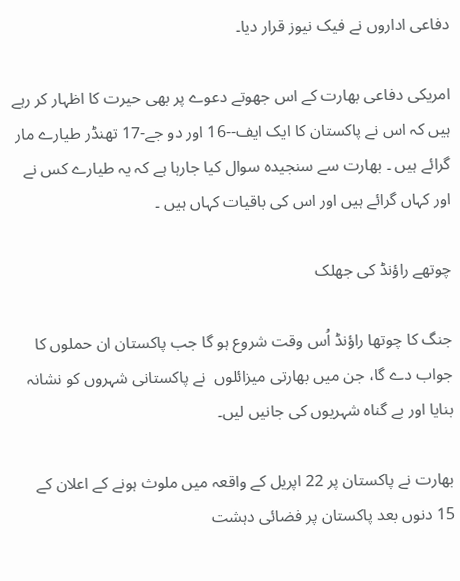دفاعی اداروں نے فیک نیوز قرار دیا۔

امریکی دفاعی بھارت کے اس جھوتے دعوے پر بھی حیرت کا اظہار کر رہے ہیں کہ اس نے پاکستان کا ایک ایف--16 اور دو جے-17 تھنڈر طیارے مار گرائے ہیں ۔ بھارت سے سنجیدہ سوال کیا جارہا ہے کہ یہ طیارے کس نے اور کہاں گرائے ہیں اور اس کی باقیات کہاں ہیں ۔

چوتھے راؤنڈ کی جھلک

جنگ کا چوتھا راؤنڈ اُس وقت شروع ہو گا جب پاکستان ان حملوں کا جواب دے گا، جن میں بھارتی میزائلوں  نے پاکستانی شہروں کو نشانہ بنایا اور بے گناہ شہریوں کی جانیں لیں۔

بھارت نے پاکستان پر 22 اپریل کے واقعہ میں ملوث ہونے کے اعلان کے 15 دنوں بعد پاکستان پر فضائی دہشت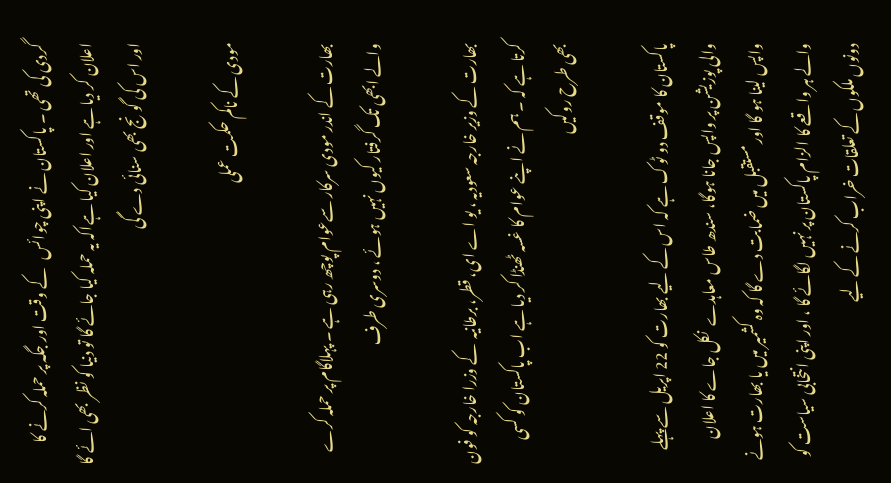گردی کی تھی ۔ پاکستان نے اپنی چوائس   کے وقت اور جگہ پر حملہ کرنے کا اعلان کر دیا ہے اور اعلان کیا ہےاکہ یہ حملہ کیا جائے گا تو دنیا کو نظر بھی ائے گا اور اس کی گونج بھی سنائی دے گی

مودی کے ناکم حکمت عملی

بھارت کے اندر مودی سرکار سےعوام پوچھ رہی ہے ۔ پہلاگام پر حملہ کرے والے ابھی تک گرفتار کیوں نہیں ہوئے ، دوسری طرف

بھارت کے وزیر خارجہ سعودیہ ، یو اے ای، قطر، برطانیہ  کے وزرا خارجہ کو فون کرتا ہے کہ ۔ ہم نے اپنے عوام کا غسہ ٹھنڈا کر دیا ہے اب پاکستان کو کسی بھی طرح روکیں

پاکستان کا موقف دو ٹوک ہے کہ اس کے لیے بھارت کو 22 اپریل سے پہلے والی پوزیشن پر واپس جانا ہوگا، سندھ طاس معاہدے  نکل جاے کا اعلان واپس لینا ہو گا اور مستقبل میں ضمابت دے گا کہ وہ کشمیر میں یا بھارت ہونے والے ہر واقعے کا الزام پاکستان پر نہیں لگائے گا ، اور اپنی انتخابی سیاست کو دونوں ملکوں کے تعلقات خراب کرنے کے لیے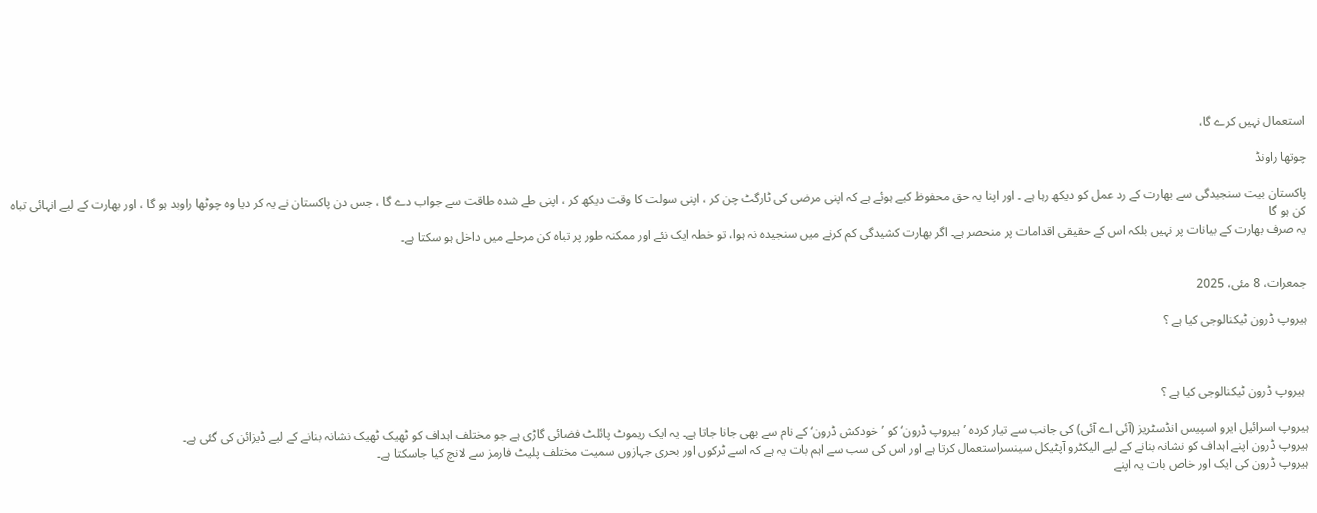استعمال نہیں کرے گا،

چوتھا راونڈ

پاکستان بیت سنجیدگی سے بھارت کے رد عمل کو دیکھ رہا ہے ۔ اور اپنا یہ حق محفوظ کیے ہوئے ہے کہ اپنی مرضی کی ٹارگٹ چن کر ، اپنی سولت کا وقت دیکھ کر ، اپنی طے شدہ طاقت سے جواب دے گا ، جس دن پاکستان نے یہ کر دیا وہ چوٹھا راوبد ہو گا ، اور بھارت کے لیے انہائی تباہ کن ہو گا
یہ صرف بھارت کے بیانات پر نہیں بلکہ اس کے حقیقی اقدامات پر منحصر ہے۔ اگر بھارت کشیدگی کم کرنے میں سنجیدہ نہ ہوا، تو خطہ ایک نئے اور ممکنہ طور پر تباہ کن مرحلے میں داخل ہو سکتا ہے۔


جمعرات، 8 مئی، 2025

ہیروپ ڈرون ٹیکنالوجی کیا ہے ؟



 ہیروپ ڈرون ٹیکنالوجی کیا ہے ؟

ہیروپ اسرائیل ایرو اسپیس انڈسٹریز (آئی اے آئی) کی جانب سے تیار کردہ ’ہیروپ ڈرون‘ کو ’خودکش ڈرون‘ کے نام سے بھی جانا جاتا ہے۔ یہ ایک ریموٹ پائلٹ فضائی گاڑی ہے جو مختلف اہداف کو ٹھیک ٹھیک نشانہ بنانے کے لیے ڈیزائن کی گئی ہے۔
ہیروپ ڈرون اپنے اہداف کو نشانہ بنانے کے لیے الیکٹرو آپٹیکل سینسراستعمال کرتا ہے اور اس کی سب سے اہم بات یہ ہے کہ اسے ٹرکوں اور بحری جہازوں سمیت مختلف پلیٹ فارمز سے لانچ کیا جاسکتا ہے۔
ہیروپ ڈرون کی ایک اور خاص بات یہ اپنے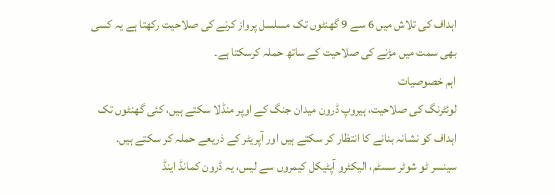اہداف کی تلاش میں 6 سے 9 گھنٹوں تک مسلسل پرواز کرنے کی صلاحیت رکھتا ہے یہ کسی بھی سمت میں مڑنے کی صلاحیت کے ساتھ حملہ کرسکتا ہے۔
اہم خصوصیات
لوئٹرنگ کی صلاحیت، ہیروپ ڈرون میدان جنگ کے اوپر منڈلا سکتے ہیں، کئی گھنٹوں تک اہداف کو نشانہ بنانے کا انتظار کر سکتے ہیں اور آپریٹر کے ذریعے حملہ کر سکتے ہیں.
سینسر ٹو شوٹر سسٹم، الیکٹرو آپٹیکل کیمروں سے لیس، یہ ڈرون کمانڈ اینڈ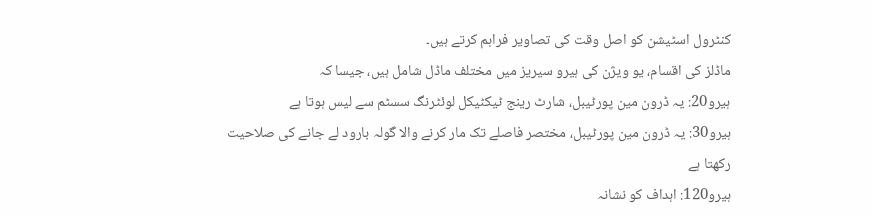کنٹرول اسٹیشن کو اصل وقت کی تصاویر فراہم کرتے ہیں۔
ماڈلز کی اقسام، یو ویژن کی ہیرو سیریز میں مختلف ماڈل شامل ہیں، جیسا کہ
ہیرو20: یہ ڈرون مین پورٹیبل، شارٹ رینج ٹیکٹیکل لوئٹرنگ سسٹم سے لیس ہوتا ہے
ہیرو30: یہ ڈرون مین پورٹیبل، مختصر فاصلے تک مار کرنے والا گولہ بارود لے جانے کی صلاحیت رکھتا ہے
ہیرو120: اہداف کو نشانہ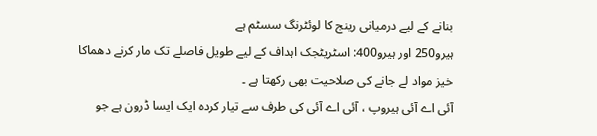بنانے کے لیے درمیانی رینج کا لوئٹرنگ سسٹم ہے
ہیرو250 اور ہیرو400: اسٹریٹجک اہداف کے لیے طویل فاصلے تک مار کرنے دھماکا خیز مواد لے جانے کی صلاحیت بھی رکھتا ہے ۔
آئی اے آئی ہیروپ ، آئی اے آئی کی طرف سے تیار کردہ ایک ایسا ڈرون ہے جو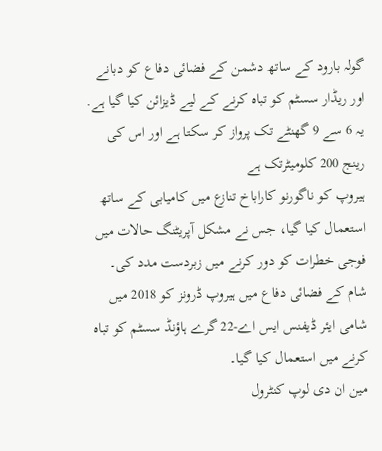گولہ بارود کے ساتھ دشمن کے فضائی دفاع کو دبانے اور ریڈار سسٹم کو تباہ کرنے کے لیے ڈیزائن کیا گیا ہے. یہ 6 سے 9 گھنٹے تک پرواز کر سکتا ہے اور اس کی رینج 200 کلومیٹرتک ہے
ہیروپ کو ناگورنو کاراباخ تنازع میں کامیابی کے ساتھ استعمال کیا گیا، جس نے مشکل آپریٹنگ حالات میں فوجی خطرات کو دور کرنے میں زبردست مدد کی۔
شام کے فضائی دفاع میں ہیروپ ڈرونز کو 2018 میں شامی ایئر ڈیفنس ایس اے-22 گرے ہاؤنڈ سسٹم کو تباہ کرنے میں استعمال کیا گیا۔
مین ان دی لوپ کنٹرول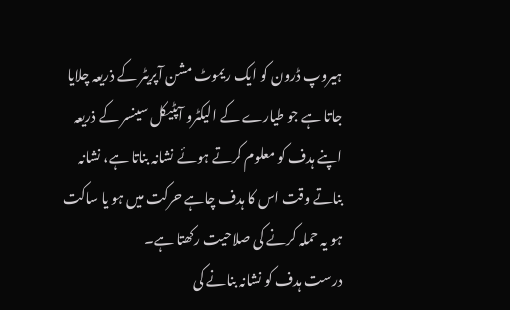ہیروپ ڈرون کو ایک ریموٹ مشن آپریٹر کے ذریعہ چلایا جاتا ہے جو طیارے کے الیکٹرو آپٹیکل سینسر کے ذریعہ اپنے ہدف کو معلوم کرتے ہوئے نشانہ بناتا ہے، نشانہ بناتے وقت اس کا ہدف چاہے حرکت میں ہو یا ساکت ہو یہ حملہ کرنے کی صلاحیت رکھتا ہے۔
درست ہدف کو نشانہ بنانے کی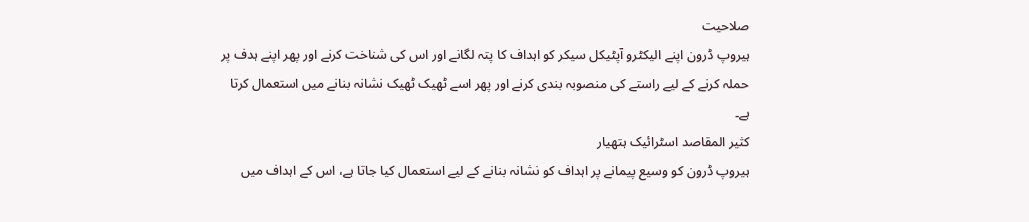صلاحیت
ہیروپ ڈرون اپنے الیکٹرو آپٹیکل سیکر کو اہداف کا پتہ لگانے اور اس کی شناخت کرنے اور پھر اپنے ہدف پر حملہ کرنے کے لیے راستے کی منصوبہ بندی کرنے اور پھر اسے ٹھیک ٹھیک نشانہ بنانے میں استعمال کرتا ہے۔
کثیر المقاصد اسٹرائیک ہتھیار
ہیروپ ڈرون کو وسیع پیمانے پر اہداف کو نشانہ بنانے کے لیے استعمال کیا جاتا ہے، اس کے اہداف میں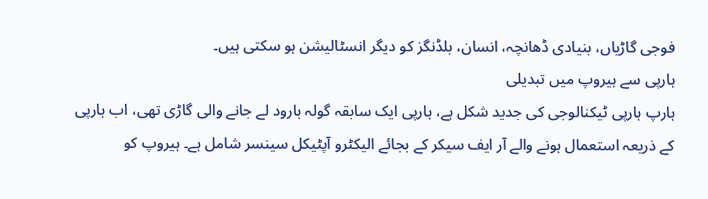فوجی گاڑیاں، بنیادی ڈھانچہ، انسان، بلڈنگز کو دیگر انسٹالیشن ہو سکتی ہیں۔
ہارپی سے ہیروپ میں تبدیلی
ہارپ ہارپی ٹیکنالوجی کی جدید شکل ہے، ہارپی ایک سابقہ گولہ بارود لے جانے والی گاڑی تھی، اب ہارپی کے ذریعہ استعمال ہونے والے آر ایف سیکر کے بجائے الیکٹرو آپٹیکل سینسر شامل ہے۔ ہیروپ کو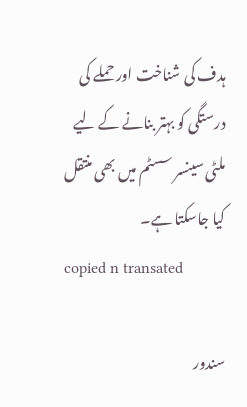ہدف کی شناخت اور حملے کی درستگی کو بہتر بنانے کے لیے ملٹی سینسر سسٹم میں بھی منتقل کیا جاسکتا ہے۔
copied n transated

سندور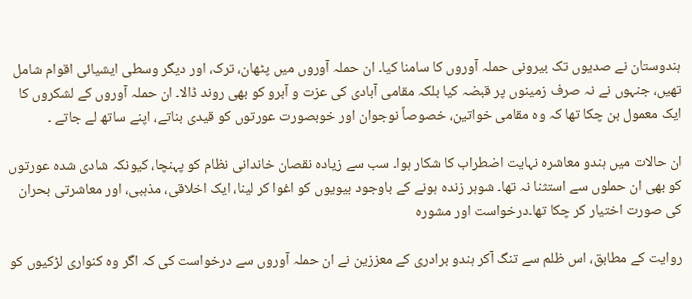ہندوستان نے صدیوں تک بیرونی حملہ آوروں کا سامنا کیا۔ ان حملہ آوروں میں پٹھان، ترک، اور دیگر وسطی ایشیائی اقوام شامل تھیں، جنہوں نے نہ صرف زمینوں پر قبضہ کیا بلکہ مقامی آبادی کی عزت و آبرو کو بھی روند ڈالا۔ ان حملہ آوروں کے لشکروں کا ایک معمول بن چکا تھا کہ وہ مقامی خواتین، خصوصاً نوجوان اور خوبصورت عورتوں کو قیدی بناتے، اپنے ساتھ لے جاتے ۔

ان حالات میں ہندو معاشرہ نہایت اضطراب کا شکار ہوا۔ سب سے زیادہ نقصان خاندانی نظام کو پہنچا، کیونکہ شادی شدہ عورتوں کو بھی ان حملوں سے استثنا نہ تھا۔ شوہر زندہ ہونے کے باوجود بیویوں کو اغوا کر لینا، ایک اخلاقی، مذہبی، اور معاشرتی بحران کی صورت اختیار کر چکا تھا۔درخواست اور مشورہ

روایت کے مطابق، اس ظلم سے تنگ آکر ہندو برادری کے معززین نے ان حملہ آوروں سے درخواست کی کہ اگر وہ کنواری لڑکیوں کو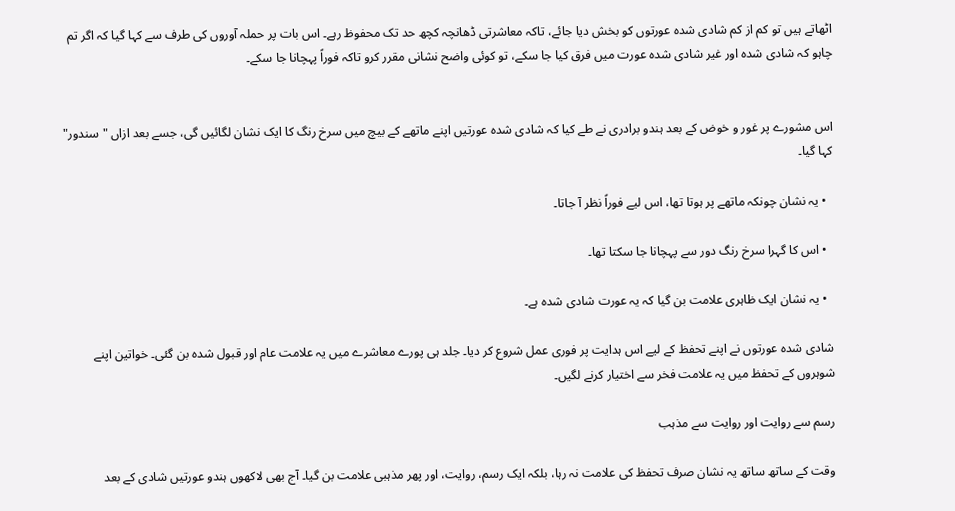اٹھاتے ہیں تو کم از کم شادی شدہ عورتوں کو بخش دیا جائے، تاکہ معاشرتی ڈھانچہ کچھ حد تک محفوظ رہے۔ اس بات پر حملہ آوروں کی طرف سے کہا گیا کہ اگر تم چاہو کہ شادی شدہ اور غیر شادی شدہ عورت میں فرق کیا جا سکے، تو کوئی واضح نشانی مقرر کرو تاکہ فوراً پہچانا جا سکے۔


اس مشورے پر غور و خوض کے بعد ہندو برادری نے طے کیا کہ شادی شدہ عورتیں اپنے ماتھے کے بیچ میں سرخ رنگ کا ایک نشان لگائیں گی، جسے بعد ازاں "سندور" کہا گیا۔

  • یہ نشان چونکہ ماتھے پر ہوتا تھا، اس لیے فوراً نظر آ جاتا۔

  • اس کا گہرا سرخ رنگ دور سے پہچانا جا سکتا تھا۔

  • یہ نشان ایک ظاہری علامت بن گیا کہ یہ عورت شادی شدہ ہے۔

شادی شدہ عورتوں نے اپنے تحفظ کے لیے اس ہدایت پر فوری عمل شروع کر دیا۔ جلد ہی پورے معاشرے میں یہ علامت عام اور قبول شدہ بن گئی۔ خواتین اپنے شوہروں کے تحفظ میں یہ علامت فخر سے اختیار کرنے لگیں۔

رسم سے روایت اور روایت سے مذہب

وقت کے ساتھ ساتھ یہ نشان صرف تحفظ کی علامت نہ رہا، بلکہ ایک رسم، روایت، اور پھر مذہبی علامت بن گیا۔ آج بھی لاکھوں ہندو عورتیں شادی کے بعد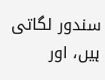سندور لگاتی ہیں، اور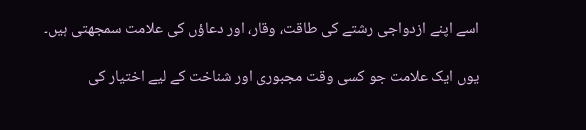اسے اپنے ازدواجی رشتے کی طاقت، وقار، اور دعاؤں کی علامت سمجھتی ہیں۔

یوں ایک علامت جو کسی وقت مجبوری اور شناخت کے لیے اختیار کی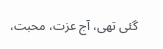گئی تھی، آج عزت، محبت،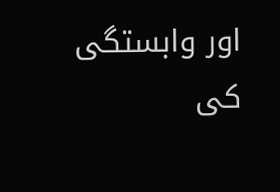اور وابستگی کی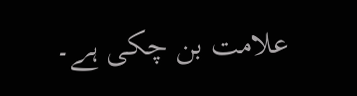علامت بن چکی ہے۔